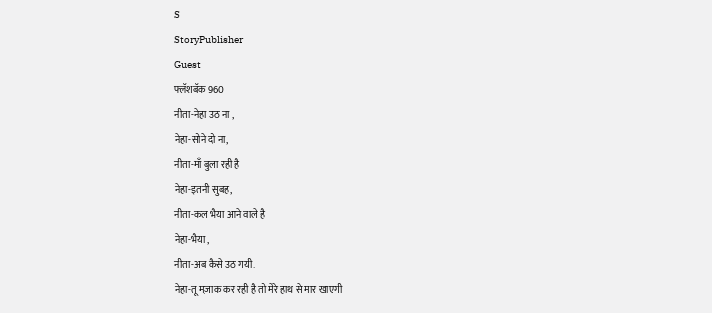S
StoryPublisher
Guest
फ्लॅशबॅक 960
नीता-नेहा उठ ना ,
नेहा-सोने दो ना,
नीता-माँ बुला रही है
नेहा-इतनी सुबह,
नीता-कल भैया आने वाले है
नेहा-भैया ,
नीता-अब कैसे उठ गयी.
नेहा-तू मज़ाक कर रही है तो मेरे हाथ से मार खाएगी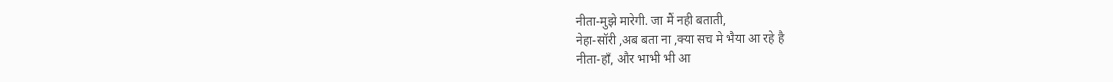नीता-मुझे मारेगी. जा मैं नही बताती,
नेहा-सॉरी ,अब बता ना ,क्या सच मे भैया आ रहे है
नीता-हाँ, और भाभी भी आ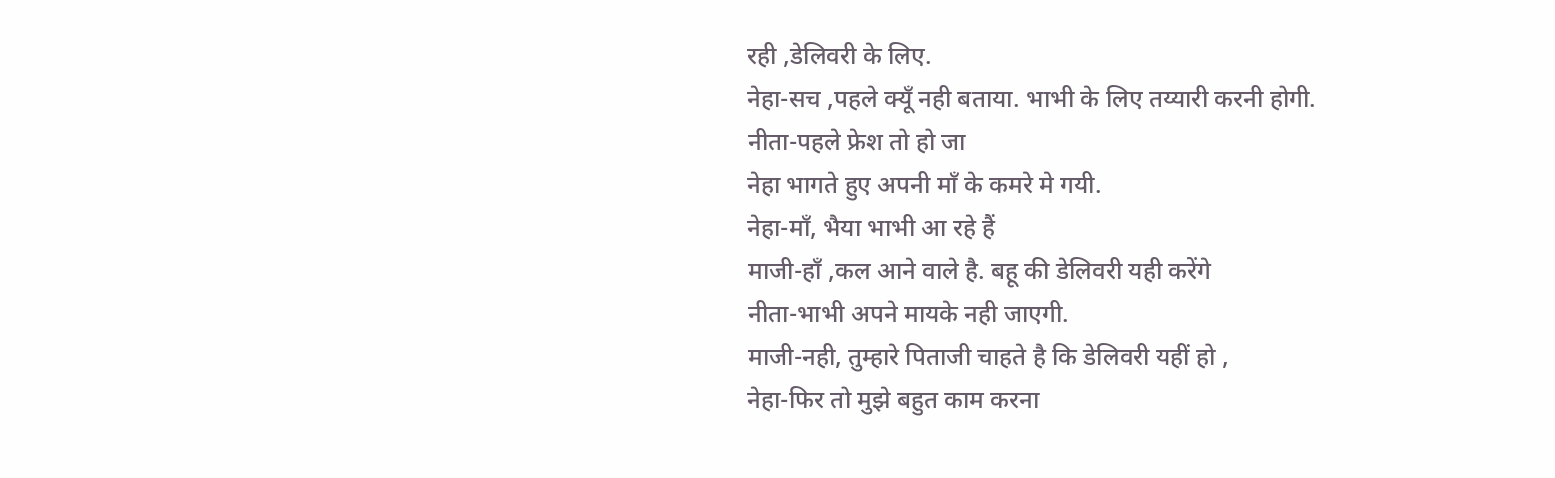रही ,डेलिवरी के लिए.
नेहा-सच ,पहले क्यूँ नही बताया. भाभी के लिए तय्यारी करनी होगी.
नीता-पहले फ्रेश तो हो जा
नेहा भागते हुए अपनी माँ के कमरे मे गयी.
नेहा-माँ, भैया भाभी आ रहे हैं
माजी-हाँ ,कल आने वाले है. बहू की डेलिवरी यही करेंगे
नीता-भाभी अपने मायके नही जाएगी.
माजी-नही, तुम्हारे पिताजी चाहते है कि डेलिवरी यहीं हो ,
नेहा-फिर तो मुझे बहुत काम करना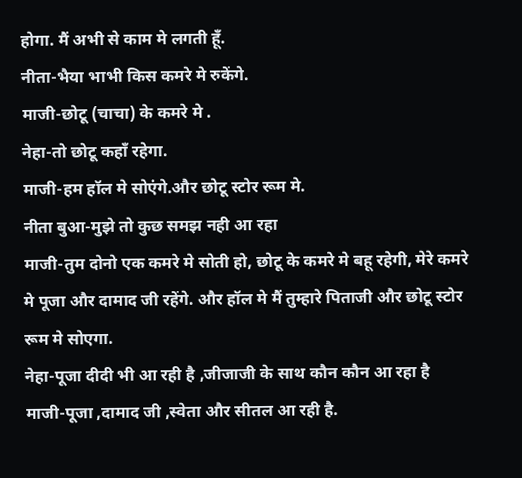होगा. मैं अभी से काम मे लगती हूँ.
नीता-भैया भाभी किस कमरे मे रुकेंगे.
माजी-छोटू (चाचा) के कमरे मे .
नेहा-तो छोटू कहाँ रहेगा.
माजी-हम हॉल मे सोएंगे.और छोटू स्टोर रूम मे.
नीता बुआ-मुझे तो कुछ समझ नही आ रहा
माजी-तुम दोनो एक कमरे मे सोती हो, छोटू के कमरे मे बहू रहेगी, मेरे कमरे मे पूजा और दामाद जी रहेंगे. और हॉल मे मैं तुम्हारे पिताजी और छोटू स्टोर रूम मे सोएगा.
नेहा-पूजा दीदी भी आ रही है ,जीजाजी के साथ कौन कौन आ रहा है
माजी-पूजा ,दामाद जी ,स्वेता और सीतल आ रही है.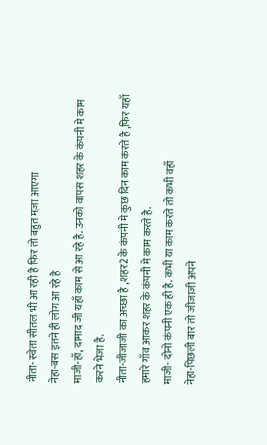नीता- स्वेता सीतल भी आ रही है फिर तो बहुत मज़ा आएगा
नेहा-बस इतने ही लोग आ रहे है
माजी-हाँ, दामाद जी यहाँ काम से आ रहे है. उनको वापस शहर के कंपनी मे काम करने भेजा है.
नीता-जीजाजी का अच्छा है ,शहर2 के कंपनी मे कुछ दिन काम करते है ,फिर यहाँ हमारे गाँव आकर शहर के कंपनी मे काम करते है.
माजी- दोनो कंपनी एक ही है. कभी या काम करते तो कभी वहाँ
नेहा-पिछली बार तो जीजाजी अपने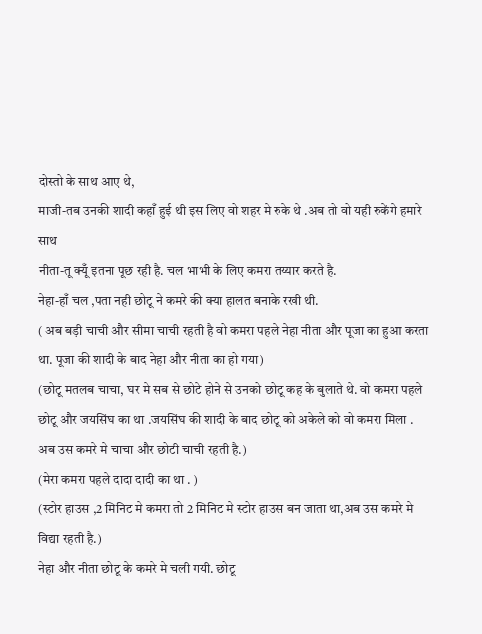दोस्तो के साथ आए थे,
माजी-तब उनकी शादी कहाँ हुई थी इस लिए वो शहर मे रुके थे .अब तो वो यही रुकेंगे हमारे साथ
नीता-तू क्यूँ इतना पूछ रही है. चल भाभी के लिए कमरा तय्यार करते है.
नेहा-हाँ चल ,पता नही छोटू ने कमरे की क्या हालत बनाके रखी थी.
( अब बड़ी चाची और सीमा चाची रहती है वो कमरा पहले नेहा नीता और पूजा का हुआ करता था. पूजा की शादी के बाद नेहा और नीता का हो गया)
(छोटू मतलब चाचा, घर मे सब से छोटे होने से उनको छोटू कह के बुलाते थे. वो कमरा पहले छोटू और जयसिंघ का था .जयसिंघ की शादी के बाद छोटू को अकेले को वो कमरा मिला . अब उस कमरे मे चाचा और छोटी चाची रहती है.)
(मेरा कमरा पहले दादा दादी का था . )
(स्टोर हाउस ,2 मिनिट मे कमरा तो 2 मिनिट मे स्टोर हाउस बन जाता था,अब उस कमरे मे विद्या रहती है.)
नेहा और नीता छोटू के कमरे मे चली गयी. छोटू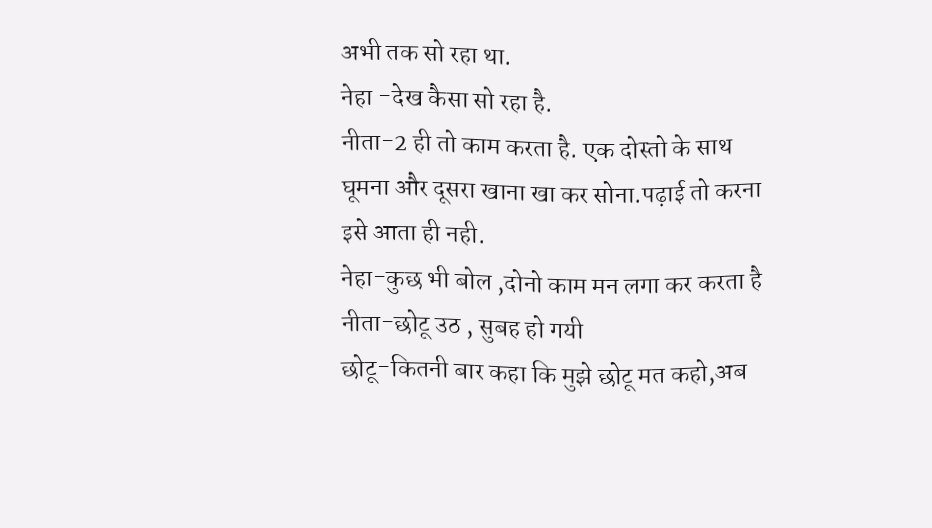अभी तक सो रहा था.
नेहा -देख कैसा सो रहा है.
नीता-2 ही तो काम करता है. एक दोस्तो के साथ घूमना और दूसरा खाना खा कर सोना.पढ़ाई तो करना इसे आता ही नही.
नेहा-कुछ भी बोल ,दोनो काम मन लगा कर करता है
नीता-छोटू उठ , सुबह हो गयी
छोटू-कितनी बार कहा कि मुझे छोटू मत कहो,अब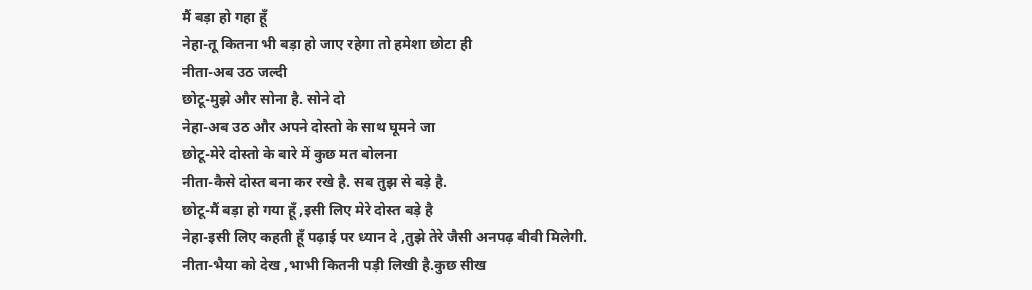मैं बड़ा हो गहा हूँ
नेहा-तू कितना भी बड़ा हो जाए रहेगा तो हमेशा छोटा ही
नीता-अब उठ जल्दी
छोटू-मुझे और सोना है. सोने दो
नेहा-अब उठ और अपने दोस्तो के साथ घूमने जा
छोटू-मेरे दोस्तो के बारे में कुछ मत बोलना
नीता-कैसे दोस्त बना कर रखे है. सब तुझ से बड़े है.
छोटू-मैं बड़ा हो गया हूँ ,इसी लिए मेरे दोस्त बड़े है
नेहा-इसी लिए कहती हूँ पढ़ाई पर ध्यान दे ,तुझे तेरे जैसी अनपढ़ बीवी मिलेगी.
नीता-भैया को देख ,भाभी कितनी पड़ी लिखी है.कुछ सीख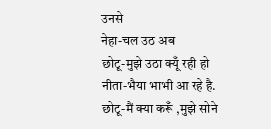उनसे
नेहा-चल उठ अब
छोटू-मुझे उठा क्यूँ रही हो
नीता-भैया भाभी आ रहे है.
छोटू-मैं क्या करूँ ,मुझे सोने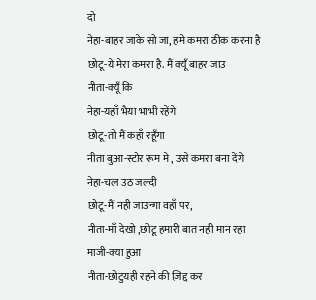दो
नेहा-बाहर जाके सो जा, हमे कमरा ठीक करना है
छोटू-ये मेरा कमरा है. मैं क्यूँ बाहर जाउ
नीता-क्यूँ कि
नेहा-यहाँ भैया भाभी रहेंगे
छोटू-तो मैं कहाँ रहूँगा
नीता बुआ-स्टोर रूम मे , उसे कमरा बना देंगे
नेहा-चल उठ जल्दी
छोटू-मैं नही जाउन्गा वहाँ पर,
नीता-माँ देखो ,छोटू हमारी बात नही मान रहा
माजी-क्या हुआ
नीता-छोटुयही रहने की ज़िद्द कर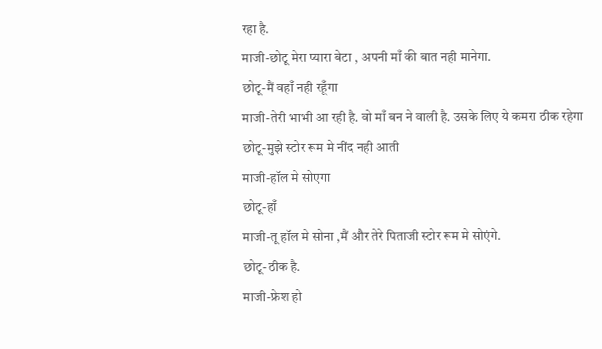रहा है.
माजी-छोटू मेरा प्यारा बेटा , अपनी माँ की बात नही मानेगा.
छोटू-मैं वहाँ नही रहूँगा
माजी-तेरी भाभी आ रही है. वो माँ बन ने वाली है. उसके लिए ये कमरा ठीक रहेगा
छोटू-मुझे स्टोर रूम मे नींद नही आती
माजी-हॉल मे सोएगा
छोटू-हाँ
माजी-तू हॉल मे सोना ,मैं और तेरे पिताजी स्टोर रूम मे सोएंगे.
छोटू-ठीक है.
माजी-फ्रेश हो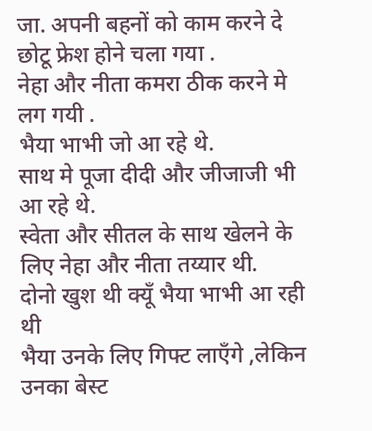जा. अपनी बहनों को काम करने दे
छोटू फ्रेश होने चला गया .
नेहा और नीता कमरा ठीक करने मे लग गयी .
भैया भाभी जो आ रहे थे.
साथ मे पूजा दीदी और जीजाजी भी आ रहे थे.
स्वेता और सीतल के साथ खेलने के लिए नेहा और नीता तय्यार थी.
दोनो खुश थी क्यूँ भैया भाभी आ रही थी
भैया उनके लिए गिफ्ट लाएँगे ,लेकिन उनका बेस्ट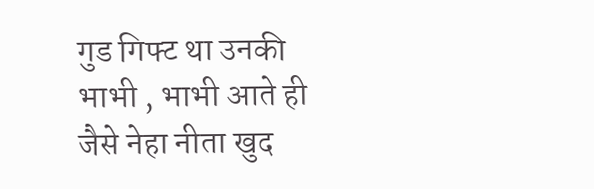गुड गिफ्ट था उनकी भाभी , भाभी आते ही जैसे नेहा नीता खुद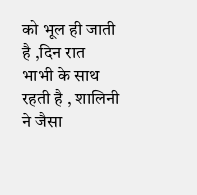को भूल ही जाती है ,दिन रात भाभी के साथ रहती है , शालिनी ने जैसा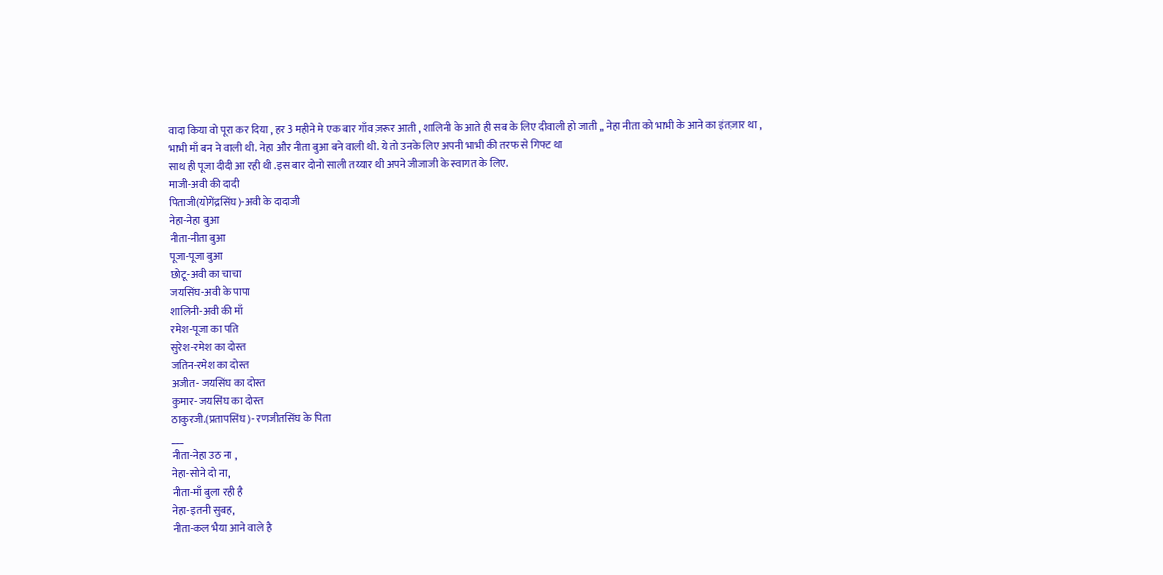वादा किया वो पूरा कर दिया , हर 3 महीने मे एक बार गाँव ज़रूर आती , शालिनी के आते ही सब के लिए दीवाली हो जाती ,, नेहा नीता को भाभी के आने का इंतज़ार था ,
भाभी माँ बन ने वाली थी. नेहा और नीता बुआ बने वाली थी. ये तो उनके लिए अपनी भाभी की तरफ से गिफ्ट था
साथ ही पूजा दीदी आ रही थी .इस बार दोनो साली तय्यार थी अपने जीजाजी के स्वागत के लिए.
माजी-अवी की दादी
पिताजी(योगेंद्रसिंघ)-अवी के दादाजी
नेहा-नेहा बुआ
नीता-नीता बुआ
पूजा-पूजा बुआ
छोटू-अवी का चाचा
जयसिंघ-अवी के पापा
शालिनी-अवी की माँ
रमेश-पूजा का पति
सुरेश-रमेश का दोस्त
जतिन-रमेश का दोस्त
अजीत- जयसिंघ का दोस्त
कुमार- जयसिंघ का दोस्त
ठाकुरजी.(प्रतापसिंघ )- रणजीतसिंघ के पिता
___
नीता-नेहा उठ ना ,
नेहा-सोने दो ना,
नीता-माँ बुला रही है
नेहा-इतनी सुबह,
नीता-कल भैया आने वाले है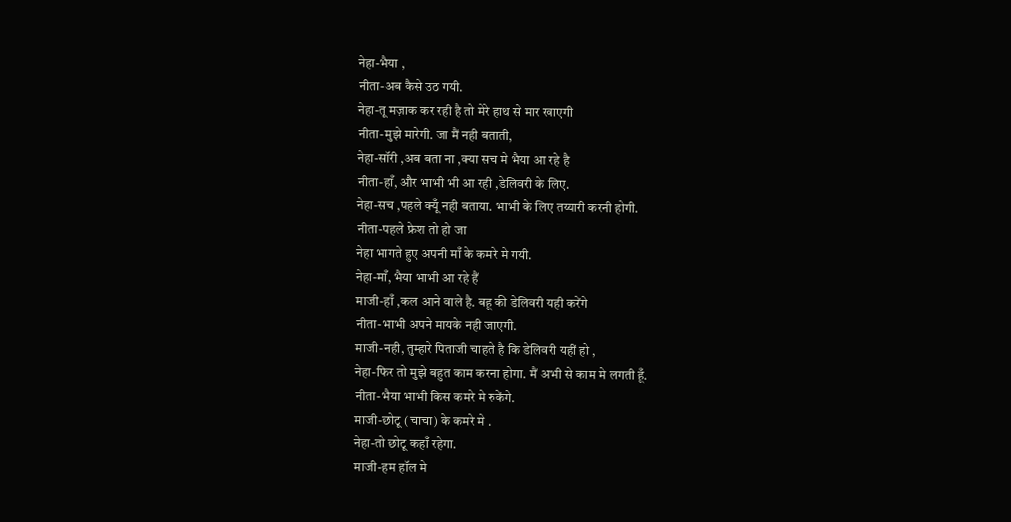नेहा-भैया ,
नीता-अब कैसे उठ गयी.
नेहा-तू मज़ाक कर रही है तो मेरे हाथ से मार खाएगी
नीता-मुझे मारेगी. जा मैं नही बताती,
नेहा-सॉरी ,अब बता ना ,क्या सच मे भैया आ रहे है
नीता-हाँ, और भाभी भी आ रही ,डेलिवरी के लिए.
नेहा-सच ,पहले क्यूँ नही बताया. भाभी के लिए तय्यारी करनी होगी.
नीता-पहले फ्रेश तो हो जा
नेहा भागते हुए अपनी माँ के कमरे मे गयी.
नेहा-माँ, भैया भाभी आ रहे हैं
माजी-हाँ ,कल आने वाले है. बहू की डेलिवरी यही करेंगे
नीता-भाभी अपने मायके नही जाएगी.
माजी-नही, तुम्हारे पिताजी चाहते है कि डेलिवरी यहीं हो ,
नेहा-फिर तो मुझे बहुत काम करना होगा. मैं अभी से काम मे लगती हूँ.
नीता-भैया भाभी किस कमरे मे रुकेंगे.
माजी-छोटू (चाचा) के कमरे मे .
नेहा-तो छोटू कहाँ रहेगा.
माजी-हम हॉल मे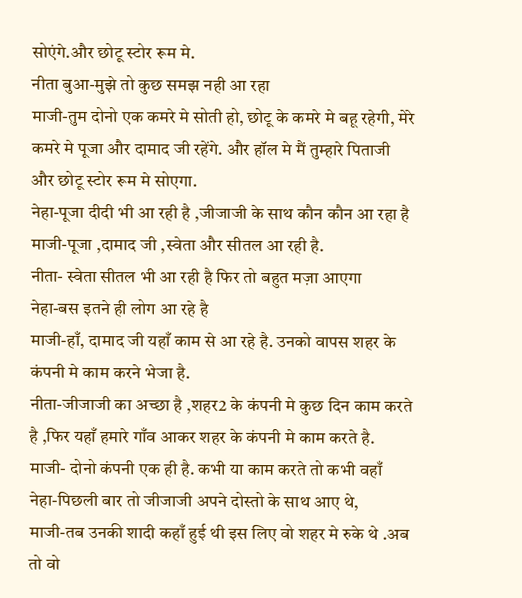सोएंगे.और छोटू स्टोर रूम मे.
नीता बुआ-मुझे तो कुछ समझ नही आ रहा
माजी-तुम दोनो एक कमरे मे सोती हो, छोटू के कमरे मे बहू रहेगी, मेरे कमरे मे पूजा और दामाद जी रहेंगे. और हॉल मे मैं तुम्हारे पिताजी और छोटू स्टोर रूम मे सोएगा.
नेहा-पूजा दीदी भी आ रही है ,जीजाजी के साथ कौन कौन आ रहा है
माजी-पूजा ,दामाद जी ,स्वेता और सीतल आ रही है.
नीता- स्वेता सीतल भी आ रही है फिर तो बहुत मज़ा आएगा
नेहा-बस इतने ही लोग आ रहे है
माजी-हाँ, दामाद जी यहाँ काम से आ रहे है. उनको वापस शहर के कंपनी मे काम करने भेजा है.
नीता-जीजाजी का अच्छा है ,शहर2 के कंपनी मे कुछ दिन काम करते है ,फिर यहाँ हमारे गाँव आकर शहर के कंपनी मे काम करते है.
माजी- दोनो कंपनी एक ही है. कभी या काम करते तो कभी वहाँ
नेहा-पिछली बार तो जीजाजी अपने दोस्तो के साथ आए थे,
माजी-तब उनकी शादी कहाँ हुई थी इस लिए वो शहर मे रुके थे .अब तो वो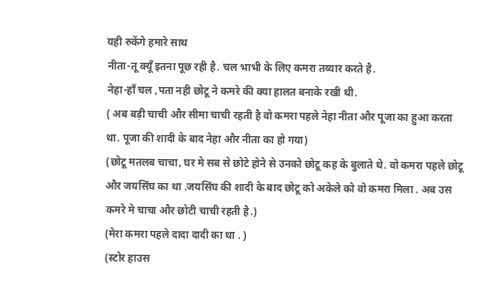यही रुकेंगे हमारे साथ
नीता-तू क्यूँ इतना पूछ रही है. चल भाभी के लिए कमरा तय्यार करते है.
नेहा-हाँ चल ,पता नही छोटू ने कमरे की क्या हालत बनाके रखी थी.
( अब बड़ी चाची और सीमा चाची रहती है वो कमरा पहले नेहा नीता और पूजा का हुआ करता था. पूजा की शादी के बाद नेहा और नीता का हो गया)
(छोटू मतलब चाचा, घर मे सब से छोटे होने से उनको छोटू कह के बुलाते थे. वो कमरा पहले छोटू और जयसिंघ का था .जयसिंघ की शादी के बाद छोटू को अकेले को वो कमरा मिला . अब उस कमरे मे चाचा और छोटी चाची रहती है.)
(मेरा कमरा पहले दादा दादी का था . )
(स्टोर हाउस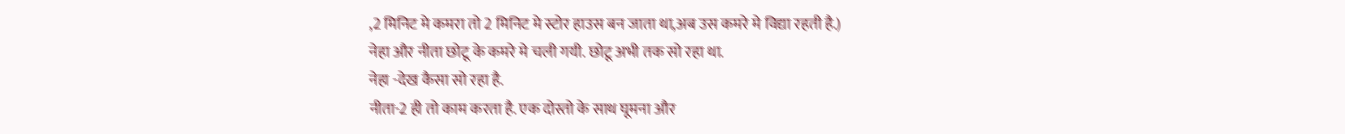,2 मिनिट मे कमरा तो 2 मिनिट मे स्टोर हाउस बन जाता था,अब उस कमरे मे विद्या रहती है.)
नेहा और नीता छोटू के कमरे मे चली गयी. छोटू अभी तक सो रहा था.
नेहा -देख कैसा सो रहा है.
नीता-2 ही तो काम करता है. एक दोस्तो के साथ घूमना और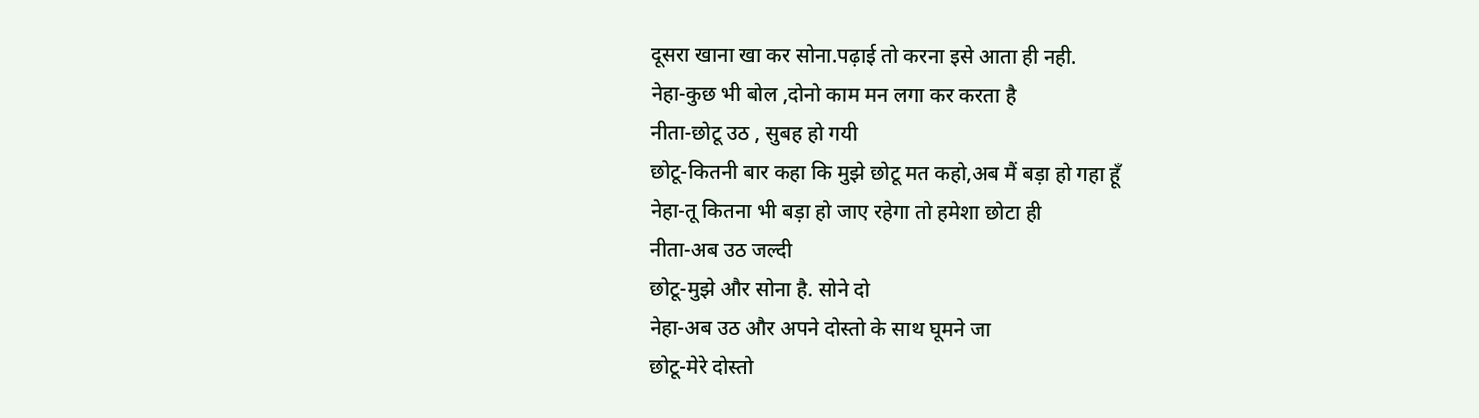दूसरा खाना खा कर सोना.पढ़ाई तो करना इसे आता ही नही.
नेहा-कुछ भी बोल ,दोनो काम मन लगा कर करता है
नीता-छोटू उठ , सुबह हो गयी
छोटू-कितनी बार कहा कि मुझे छोटू मत कहो,अब मैं बड़ा हो गहा हूँ
नेहा-तू कितना भी बड़ा हो जाए रहेगा तो हमेशा छोटा ही
नीता-अब उठ जल्दी
छोटू-मुझे और सोना है. सोने दो
नेहा-अब उठ और अपने दोस्तो के साथ घूमने जा
छोटू-मेरे दोस्तो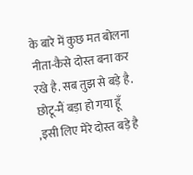के बारे में कुछ मत बोलना
नीता-कैसे दोस्त बना कर रखे है. सब तुझ से बड़े है.
छोटू-मैं बड़ा हो गया हूँ ,इसी लिए मेरे दोस्त बड़े है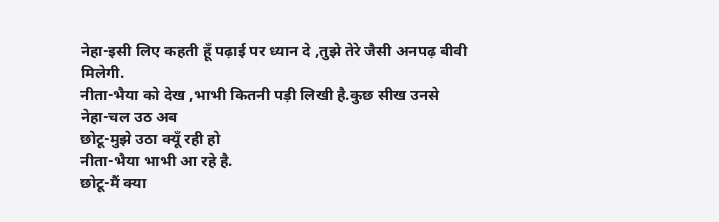नेहा-इसी लिए कहती हूँ पढ़ाई पर ध्यान दे ,तुझे तेरे जैसी अनपढ़ बीवी मिलेगी.
नीता-भैया को देख ,भाभी कितनी पड़ी लिखी है.कुछ सीख उनसे
नेहा-चल उठ अब
छोटू-मुझे उठा क्यूँ रही हो
नीता-भैया भाभी आ रहे है.
छोटू-मैं क्या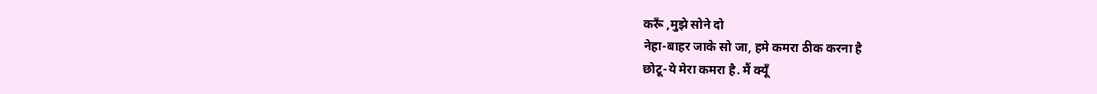करूँ ,मुझे सोने दो
नेहा-बाहर जाके सो जा, हमे कमरा ठीक करना है
छोटू-ये मेरा कमरा है. मैं क्यूँ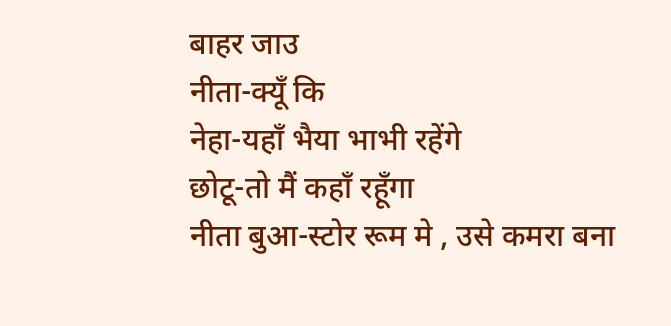बाहर जाउ
नीता-क्यूँ कि
नेहा-यहाँ भैया भाभी रहेंगे
छोटू-तो मैं कहाँ रहूँगा
नीता बुआ-स्टोर रूम मे , उसे कमरा बना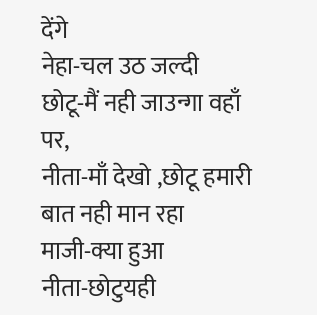देंगे
नेहा-चल उठ जल्दी
छोटू-मैं नही जाउन्गा वहाँ पर,
नीता-माँ देखो ,छोटू हमारी बात नही मान रहा
माजी-क्या हुआ
नीता-छोटुयही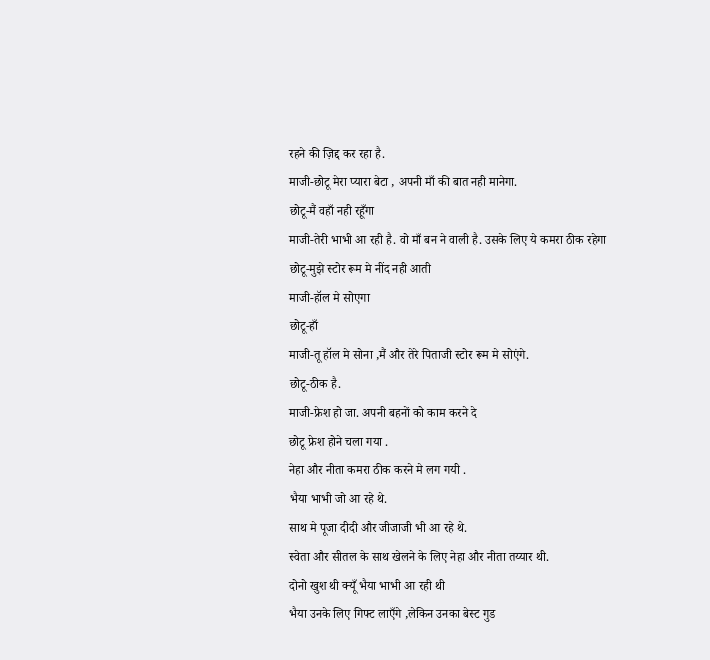रहने की ज़िद्द कर रहा है.
माजी-छोटू मेरा प्यारा बेटा , अपनी माँ की बात नही मानेगा.
छोटू-मैं वहाँ नही रहूँगा
माजी-तेरी भाभी आ रही है. वो माँ बन ने वाली है. उसके लिए ये कमरा ठीक रहेगा
छोटू-मुझे स्टोर रूम मे नींद नही आती
माजी-हॉल मे सोएगा
छोटू-हाँ
माजी-तू हॉल मे सोना ,मैं और तेरे पिताजी स्टोर रूम मे सोएंगे.
छोटू-ठीक है.
माजी-फ्रेश हो जा. अपनी बहनों को काम करने दे
छोटू फ्रेश होने चला गया .
नेहा और नीता कमरा ठीक करने मे लग गयी .
भैया भाभी जो आ रहे थे.
साथ मे पूजा दीदी और जीजाजी भी आ रहे थे.
स्वेता और सीतल के साथ खेलने के लिए नेहा और नीता तय्यार थी.
दोनो खुश थी क्यूँ भैया भाभी आ रही थी
भैया उनके लिए गिफ्ट लाएँगे ,लेकिन उनका बेस्ट गुड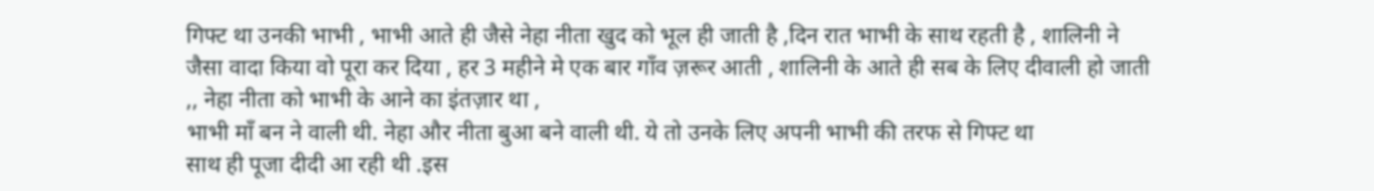गिफ्ट था उनकी भाभी , भाभी आते ही जैसे नेहा नीता खुद को भूल ही जाती है ,दिन रात भाभी के साथ रहती है , शालिनी ने जैसा वादा किया वो पूरा कर दिया , हर 3 महीने मे एक बार गाँव ज़रूर आती , शालिनी के आते ही सब के लिए दीवाली हो जाती ,, नेहा नीता को भाभी के आने का इंतज़ार था ,
भाभी माँ बन ने वाली थी. नेहा और नीता बुआ बने वाली थी. ये तो उनके लिए अपनी भाभी की तरफ से गिफ्ट था
साथ ही पूजा दीदी आ रही थी .इस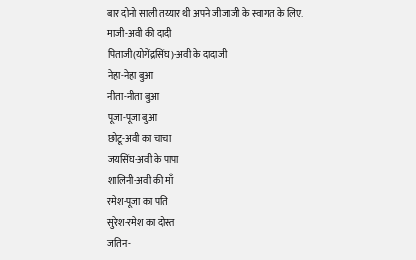बार दोनो साली तय्यार थी अपने जीजाजी के स्वागत के लिए.
माजी-अवी की दादी
पिताजी(योगेंद्रसिंघ)-अवी के दादाजी
नेहा-नेहा बुआ
नीता-नीता बुआ
पूजा-पूजा बुआ
छोटू-अवी का चाचा
जयसिंघ-अवी के पापा
शालिनी-अवी की माँ
रमेश-पूजा का पति
सुरेश-रमेश का दोस्त
जतिन-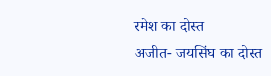रमेश का दोस्त
अजीत- जयसिंघ का दोस्त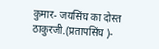कुमार- जयसिंघ का दोस्त
ठाकुरजी.(प्रतापसिंघ )-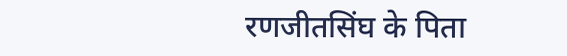रणजीतसिंघ के पिता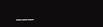___